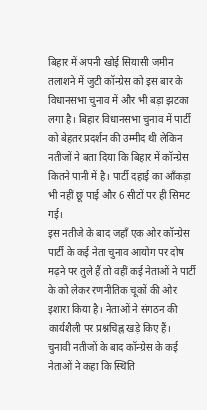बिहार में अपनी खोई सियासी जमीन तलाशने में जुटी कॉन्ग्रेस को इस बार के विधानसभा चुनाव में और भी बड़ा झटका लगा है। बिहार विधानसभा चुनाव में पार्टी को बेहतर प्रदर्शन की उम्मीद थी लेकिन नतीजों ने बता दिया कि बिहार में कॉन्ग्रेस कितने पानी में है। पार्टी दहाई का आँकड़ा भी नहीं छू पाई और 6 सीटों पर ही सिमट गई।
इस नतीजे के बाद जहाँ एक ओर कॉन्ग्रेस पार्टी के कई नेता चुनाव आयोग पर दोष मढ़ने पर तुले हैं तो वहीं कई नेताओं ने पार्टी के को लेकर रणनीतिक चूकों की ओर इशारा किया है। नेताओं ने संगठन की कार्यशैली पर प्रश्नचिह्न खड़े किए हैं।
चुनावी नतीजों के बाद कॉन्ग्रेस के कई नेताओं ने कहा कि स्थिति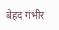बेहद गंभीर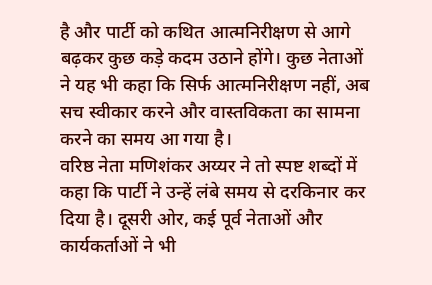है और पार्टी को कथित आत्मनिरीक्षण से आगे बढ़कर कुछ कड़े कदम उठाने होंगे। कुछ नेताओं ने यह भी कहा कि सिर्फ आत्मनिरीक्षण नहीं, अब सच स्वीकार करने और वास्तविकता का सामना करने का समय आ गया है।
वरिष्ठ नेता मणिशंकर अय्यर ने तो स्पष्ट शब्दों में कहा कि पार्टी ने उन्हें लंबे समय से दरकिनार कर दिया है। दूसरी ओर, कई पूर्व नेताओं और कार्यकर्ताओं ने भी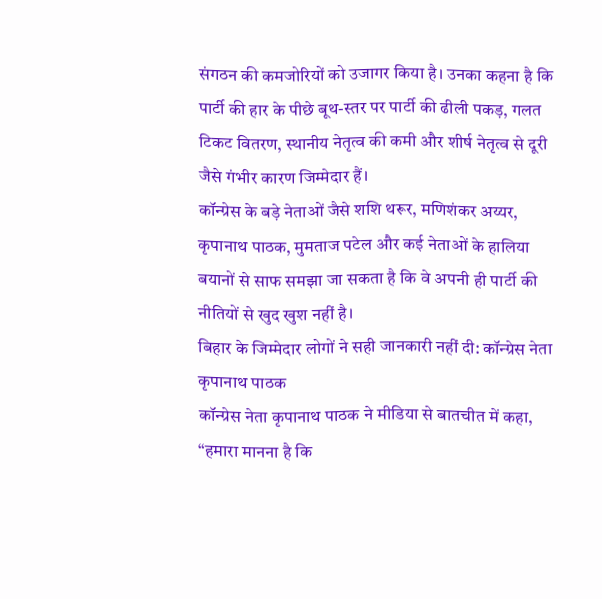संगठन की कमजोरियों को उजागर किया है। उनका कहना है कि पार्टी की हार के पीछे बूथ-स्तर पर पार्टी की ढीली पकड़, गलत टिकट वितरण, स्थानीय नेतृत्व की कमी और शीर्ष नेतृत्व से दूरी जैसे गंभीर कारण जिम्मेदार हैं।
कॉन्ग्रेस के बड़े नेताओं जैसे शशि थरूर, मणिशंकर अय्यर, कृपानाथ पाठक, मुमताज पटेल और कई नेताओं के हालिया बयानों से साफ समझा जा सकता है कि वे अपनी ही पार्टी की नीतियों से खुद खुश नहीं है।
बिहार के जिम्मेदार लोगों ने सही जानकारी नहीं दी: कॉन्ग्रेस नेता कृपानाथ पाठक
कॉन्ग्रेस नेता कृपानाथ पाठक ने मीडिया से बातचीत में कहा, “हमारा मानना है कि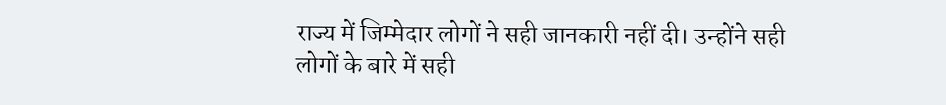राज्य में जिम्मेदार लोगों ने सही जानकारी नहीं दी। उन्होंने सही लोगों के बारे में सही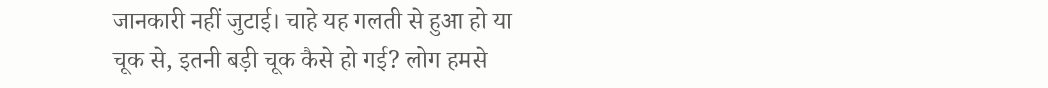जानकारी नहीं जुटाई। चाहे यह गलती से हुआ हो या चूक से, इतनी बड़ी चूक कैसे हो गई? लोग हमसे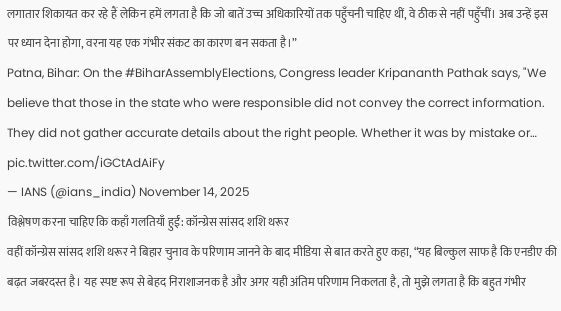लगातार शिकायत कर रहे हैं लेकिन हमें लगता है कि जो बातें उच्च अधिकारियों तक पहुँचनी चाहिए थीं, वे ठीक से नहीं पहुँचीं। अब उन्हें इस पर ध्यान देना होगा, वरना यह एक गंभीर संकट का कारण बन सकता है।”
Patna, Bihar: On the #BiharAssemblyElections, Congress leader Kripananth Pathak says, "We believe that those in the state who were responsible did not convey the correct information. They did not gather accurate details about the right people. Whether it was by mistake or… pic.twitter.com/iGCtAdAiFy
— IANS (@ians_india) November 14, 2025
विश्लेषण करना चाहिए कि कहाँ गलतियाँ हुईं: कॉन्ग्रेस सांसद शशि थरूर
वहीं कॉन्ग्रेस सांसद शशि थरूर ने बिहार चुनाव के परिणाम जानने के बाद मीडिया से बात करते हुए कहा, “यह बिल्कुल साफ है कि एनडीए की बढ़त जबरदस्त है। यह स्पष्ट रूप से बेहद निराशाजनक है और अगर यही अंतिम परिणाम निकलता है, तो मुझे लगता है कि बहुत गंभीर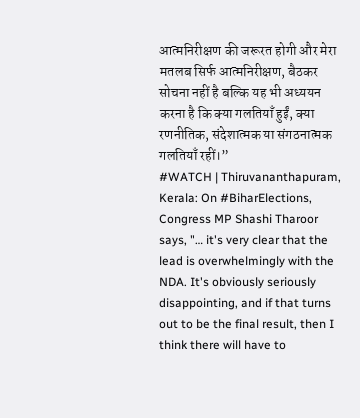आत्मनिरीक्षण की जरूरत होगी और मेरा मतलब सिर्फ आत्मनिरीक्षण, बैठकर सोचना नहीं है बल्कि यह भी अध्ययन करना है कि क्या गलतियाँ हुईं, क्या रणनीतिक, संदेशात्मक या संगठनात्मक गलतियाँ रहीं।”
#WATCH | Thiruvananthapuram, Kerala: On #BiharElections, Congress MP Shashi Tharoor says, "… it's very clear that the lead is overwhelmingly with the NDA. It's obviously seriously disappointing, and if that turns out to be the final result, then I think there will have to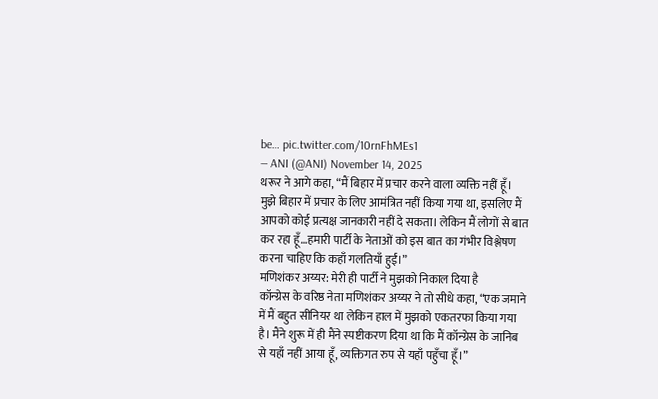be… pic.twitter.com/10rnFhMEs1
— ANI (@ANI) November 14, 2025
थरूर ने आगे कहा, “मैं बिहार में प्रचार करने वाला व्यक्ति नहीं हूँ। मुझे बिहार में प्रचार के लिए आमंत्रित नहीं किया गया था, इसलिए मैं आपको कोई प्रत्यक्ष जानकारी नहीं दे सकता। लेकिन मैं लोगों से बात कर रहा हूँ…हमारी पार्टी के नेताओं को इस बात का गंभीर विश्लेषण करना चाहिए कि कहाँ गलतियाँ हुईं।”
मणिशंकर अय्यर: मेरी ही पार्टी ने मुझको निकाल दिया है
कॉन्ग्रेस के वरिष्ठ नेता मणिशंकर अय्यर ने तो सीधे कहा, “एक जमाने में मैं बहुत सीनियर था लेकिन हाल में मुझको एकतरफा किया गया है। मैंने शुरू में ही मैंने स्पष्टीकरण दिया था कि मैं कॉन्ग्रेस के जानिब से यहाँ नहीं आया हूँ, व्यक्तिगत रुप से यहाँ पहुँचा हूँ।”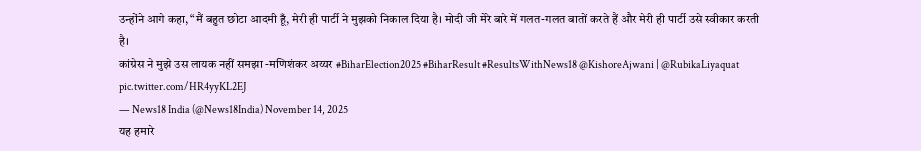उन्होंने आगे कहा, “मैं बहुत छोटा आदमी हूँ, मेरी ही पार्टी ने मुझको निकाल दिया है। मोदी जी मेरे बारे में गलत-गलत बातों करते हैं और मेरी ही पार्टी उसे स्वीकार करती है।
कांग्रेस ने मुझे उस लायक नहीं समझा -मणिशंकर अय्यर #BiharElection2025 #BiharResult #ResultsWithNews18 @KishoreAjwani | @RubikaLiyaquat pic.twitter.com/HR4yyKL2EJ
— News18 India (@News18India) November 14, 2025
यह हमारे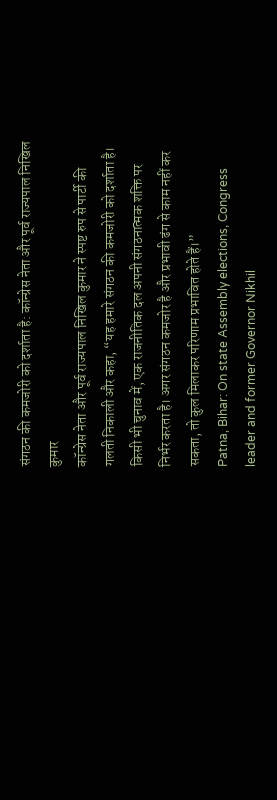संगठन की कमजोरी को दर्शाता है: कॉन्ग्रेस नेता और पूर्व राज्यपाल निखिल कुमार
कॉन्ग्रेस नेता और पूर्व राज्यपाल निखिल कुमार ने स्पष्ट रुप से पार्टी की गलती निकाली और कहा, “यह हमारे संगठन की कमजोरी को दर्शाता है। किसी भी चुनाव में, एक राजनीतिक दल अपनी संगठनात्मक शक्ति पर निर्भर करता है। अगर संगठन कमजोर है और प्रभावी ढंग से काम नहीं कर सकता, तो कुल मिलाकर परिणाम प्रभावित होते हैं।”
Patna, Bihar: On state Assembly elections, Congress leader and former Governor Nikhil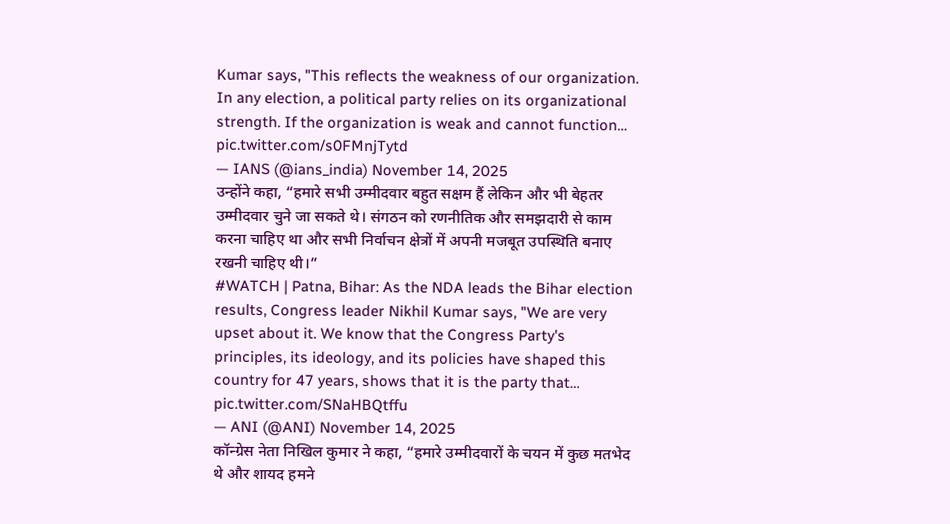Kumar says, "This reflects the weakness of our organization. In any election, a political party relies on its organizational strength. If the organization is weak and cannot function… pic.twitter.com/s0FMnjTytd
— IANS (@ians_india) November 14, 2025
उन्होंने कहा, “हमारे सभी उम्मीदवार बहुत सक्षम हैं लेकिन और भी बेहतर उम्मीदवार चुने जा सकते थे। संगठन को रणनीतिक और समझदारी से काम करना चाहिए था और सभी निर्वाचन क्षेत्रों में अपनी मजबूत उपस्थिति बनाए रखनी चाहिए थी।”
#WATCH | Patna, Bihar: As the NDA leads the Bihar election results, Congress leader Nikhil Kumar says, "We are very upset about it. We know that the Congress Party's principles, its ideology, and its policies have shaped this country for 47 years, shows that it is the party that… pic.twitter.com/SNaHBQtffu
— ANI (@ANI) November 14, 2025
कॉन्ग्रेस नेता निखिल कुमार ने कहा, “हमारे उम्मीदवारों के चयन में कुछ मतभेद थे और शायद हमने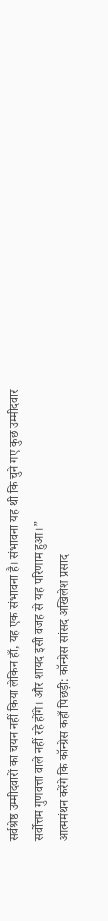सर्वश्रेष्ठ उम्मीदवारों का चयन नहीं किया लेकिन हाँ, यह एक संभावना है। संभावना यह थी कि चुने गए कुछ उम्मीदवार सर्वोत्तम गुणवत्ता वाले नहीं रहे होंगे। और शायद इसी वजह से यह परिणाम हुआ।”
आत्ममंथन करेंगे कि कॉन्ग्रेस कहाँ पिछड़ी: कॉन्ग्रेस सांसद अखिलेश प्रसाद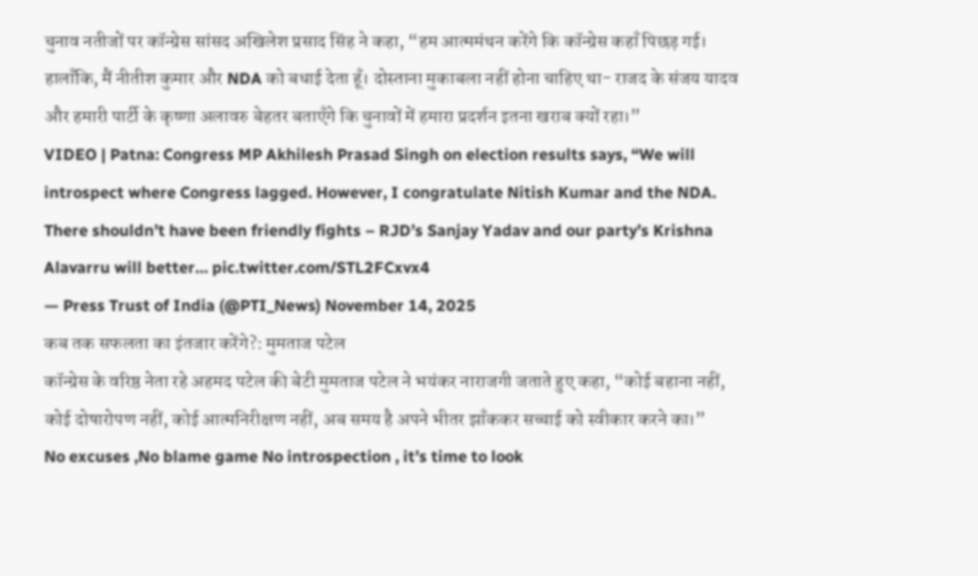चुनाव नतीजों पर कॉन्ग्रेस सांसद अखिलेश प्रसाद सिंह ने कहा, “हम आत्ममंथन करेंगे कि कॉन्ग्रेस कहाँ पिछड़ गई। हालाँकि, मैं नीतीश कुमार और NDA को बधाई देता हूँ। दोस्ताना मुकाबला नहीं होना चाहिए था- राजद के संजय यादव और हमारी पार्टी के कृष्णा अलावरु बेहतर बताएँगे कि चुनावों में हमारा प्रदर्शन इतना खराब क्यों रहा।”
VIDEO | Patna: Congress MP Akhilesh Prasad Singh on election results says, “We will introspect where Congress lagged. However, I congratulate Nitish Kumar and the NDA. There shouldn’t have been friendly fights – RJD’s Sanjay Yadav and our party’s Krishna Alavarru will better… pic.twitter.com/STL2FCxvx4
— Press Trust of India (@PTI_News) November 14, 2025
कब तक सफलता का इंतजार करेंगे?: मुमताज पटेल
कॉन्ग्रेस के वरिष्ठ नेता रहे अहमद पटेल की बेटी मुमताज पटेल ने भयंकर नाराजगी जताते हुए कहा, “कोई बहाना नहीं, कोई दोषारोपण नहीं, कोई आत्मनिरीक्षण नहीं, अब समय है अपने भीतर झाँककर सच्चाई को स्वीकार करने का।”
No excuses ,No blame game No introspection , it’s time to look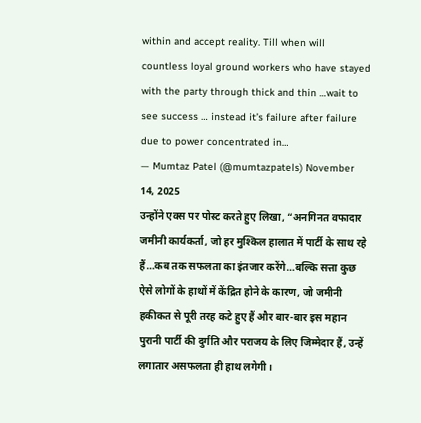within and accept reality. Till when will countless loyal ground workers who have stayed with the party through thick and thin …wait to see success … instead it’s failure after failure due to power concentrated in…
— Mumtaz Patel (@mumtazpatels) November 14, 2025
उन्होंने एक्स पर पोस्ट करते हुए लिखा, “अनगिनत वफादार जमीनी कार्यकर्ता, जो हर मुश्किल हालात में पार्टी के साथ रहे हैं…कब तक सफलता का इंतजार करेंगे…बल्कि सत्ता कुछ ऐसे लोगों के हाथों में केंद्रित होने के कारण, जो जमीनी हकीकत से पूरी तरह कटे हुए हैं और बार-बार इस महान पुरानी पार्टी की दुर्गति और पराजय के लिए जिम्मेदार हैं, उन्हें लगातार असफलता ही हाथ लगेगी।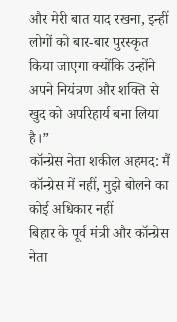और मेरी बात याद रखना, इन्हीं लोगों को बार-बार पुरस्कृत किया जाएगा क्योंकि उन्होंने अपने नियंत्रण और शक्ति से खुद को अपरिहार्य बना लिया है।”
कॉन्ग्रेस नेता शकील अहमद: मैं कॉन्ग्रेस में नहीं, मुझे बोलने का कोई अधिकार नहीं
बिहार के पूर्व मंत्री और कॉन्ग्रेस नेता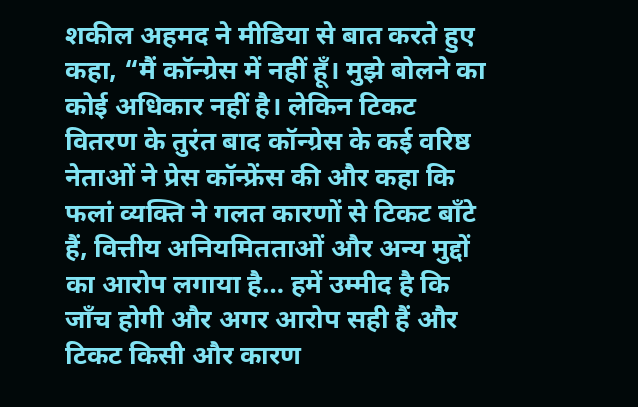शकील अहमद ने मीडिया से बात करते हुए कहा, “मैं कॉन्ग्रेस में नहीं हूँ। मुझे बोलने का कोई अधिकार नहीं है। लेकिन टिकट वितरण के तुरंत बाद कॉन्ग्रेस के कई वरिष्ठ नेताओं ने प्रेस कॉन्फ्रेंस की और कहा कि फलां व्यक्ति ने गलत कारणों से टिकट बाँटे हैं, वित्तीय अनियमितताओं और अन्य मुद्दों का आरोप लगाया है… हमें उम्मीद है कि जाँच होगी और अगर आरोप सही हैं और टिकट किसी और कारण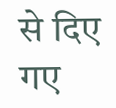से दिए गए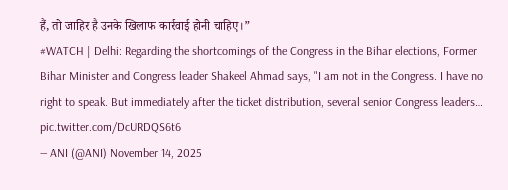हैं, तो जाहिर है उनके खिलाफ कार्रवाई होनी चाहिए।”
#WATCH | Delhi: Regarding the shortcomings of the Congress in the Bihar elections, Former Bihar Minister and Congress leader Shakeel Ahmad says, "I am not in the Congress. I have no right to speak. But immediately after the ticket distribution, several senior Congress leaders… pic.twitter.com/DcURDQS6t6
— ANI (@ANI) November 14, 2025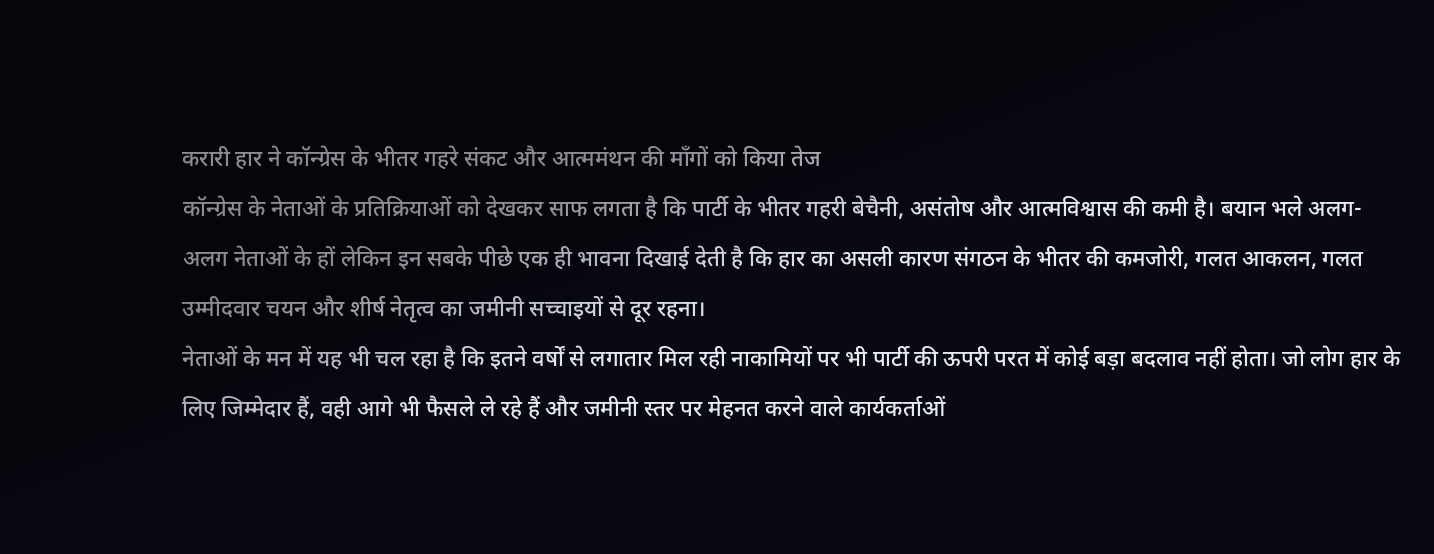करारी हार ने कॉन्ग्रेस के भीतर गहरे संकट और आत्ममंथन की माँगों को किया तेज
कॉन्ग्रेस के नेताओं के प्रतिक्रियाओं को देखकर साफ लगता है कि पार्टी के भीतर गहरी बेचैनी, असंतोष और आत्मविश्वास की कमी है। बयान भले अलग-अलग नेताओं के हों लेकिन इन सबके पीछे एक ही भावना दिखाई देती है कि हार का असली कारण संगठन के भीतर की कमजोरी, गलत आकलन, गलत उम्मीदवार चयन और शीर्ष नेतृत्व का जमीनी सच्चाइयों से दूर रहना।
नेताओं के मन में यह भी चल रहा है कि इतने वर्षों से लगातार मिल रही नाकामियों पर भी पार्टी की ऊपरी परत में कोई बड़ा बदलाव नहीं होता। जो लोग हार के लिए जिम्मेदार हैं, वही आगे भी फैसले ले रहे हैं और जमीनी स्तर पर मेहनत करने वाले कार्यकर्ताओं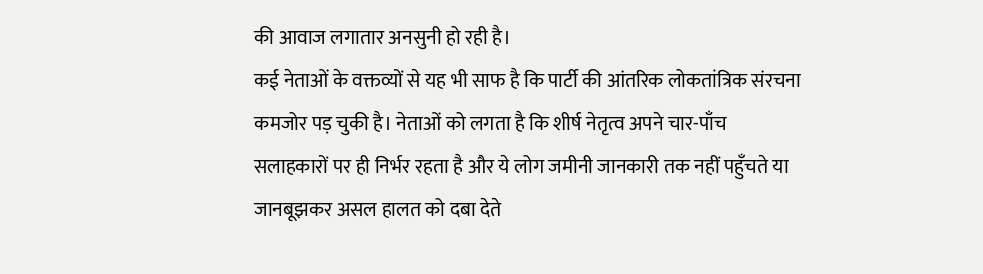की आवाज लगातार अनसुनी हो रही है।
कई नेताओं के वक्तव्यों से यह भी साफ है कि पार्टी की आंतरिक लोकतांत्रिक संरचना कमजोर पड़ चुकी है। नेताओं को लगता है कि शीर्ष नेतृत्व अपने चार-पाँच सलाहकारों पर ही निर्भर रहता है और ये लोग जमीनी जानकारी तक नहीं पहुँचते या जानबूझकर असल हालत को दबा देते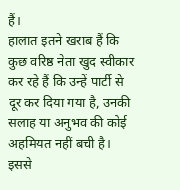हैं।
हालात इतने खराब हैं कि कुछ वरिष्ठ नेता खुद स्वीकार कर रहे हैं कि उन्हें पार्टी से दूर कर दिया गया है, उनकी सलाह या अनुभव की कोई अहमियत नहीं बची है। इससे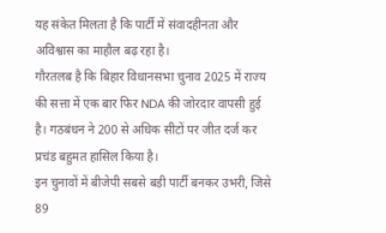यह संकेत मिलता है कि पार्टी में संवादहीनता और अविश्वास का माहौल बढ़ रहा है।
गौरतलब है कि बिहार विधानसभा चुनाव 2025 में राज्य की सत्ता में एक बार फिर NDA की जोरदार वापसी हुई है। गठबंधन ने 200 से अधिक सीटों पर जीत दर्ज कर प्रचंड बहुमत हासिल किया है।
इन चुनावों में बीजेपी सबसे बड़ी पार्टी बनकर उभरी, जिसे 89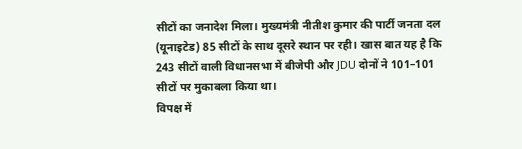सीटों का जनादेश मिला। मुख्यमंत्री नीतीश कुमार की पार्टी जनता दल (यूनाइटेड) 85 सीटों के साथ दूसरे स्थान पर रही। खास बात यह है कि 243 सीटों वाली विधानसभा में बीजेपी और JDU दोनों ने 101–101 सीटों पर मुकाबला किया था।
विपक्ष में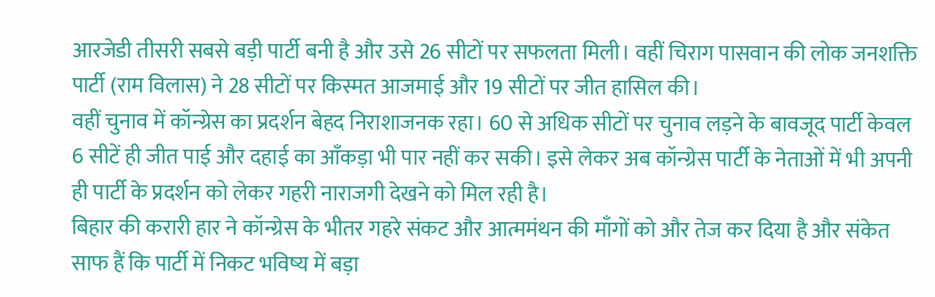आरजेडी तीसरी सबसे बड़ी पार्टी बनी है और उसे 26 सीटों पर सफलता मिली। वहीं चिराग पासवान की लोक जनशक्ति पार्टी (राम विलास) ने 28 सीटों पर किस्मत आजमाई और 19 सीटों पर जीत हासिल की।
वहीं चुनाव में कॉन्ग्रेस का प्रदर्शन बेहद निराशाजनक रहा। 60 से अधिक सीटों पर चुनाव लड़ने के बावजूद पार्टी केवल 6 सीटें ही जीत पाई और दहाई का आँकड़ा भी पार नहीं कर सकी। इसे लेकर अब कॉन्ग्रेस पार्टी के नेताओं में भी अपनी ही पार्टी के प्रदर्शन को लेकर गहरी नाराजगी देखने को मिल रही है।
बिहार की करारी हार ने कॉन्ग्रेस के भीतर गहरे संकट और आत्ममंथन की माँगों को और तेज कर दिया है और संकेत साफ हैं कि पार्टी में निकट भविष्य में बड़ा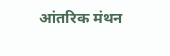आंतरिक मंथन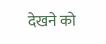देखने को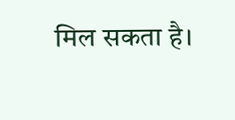मिल सकता है।